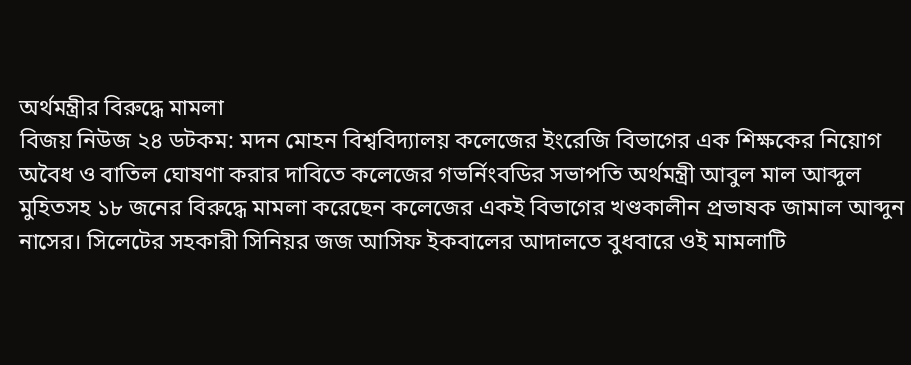অর্থমন্ত্রীর বিরুদ্ধে মামলা
বিজয় নিউজ ২৪ ডটকম: মদন মোহন বিশ্ববিদ্যালয় কলেজের ইংরেজি বিভাগের এক শিক্ষকের নিয়োগ অবৈধ ও বাতিল ঘোষণা করার দাবিতে কলেজের গভর্নিংবডির সভাপতি অর্থমন্ত্রী আবুল মাল আব্দুল মুহিতসহ ১৮ জনের বিরুদ্ধে মামলা করেছেন কলেজের একই বিভাগের খণ্ডকালীন প্রভাষক জামাল আব্দুন নাসের। সিলেটের সহকারী সিনিয়র জজ আসিফ ইকবালের আদালতে বুধবারে ওই মামলাটি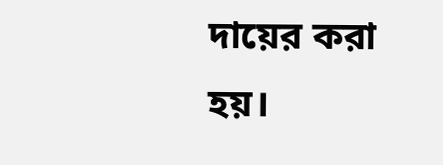দায়ের করা হয়।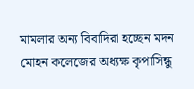মামলার অন্য বিবাদিরা হচ্ছেন মদন মোহন কলেজের অধ্যক্ষ কৃপাসিন্ধু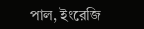পাল, ইংরেজি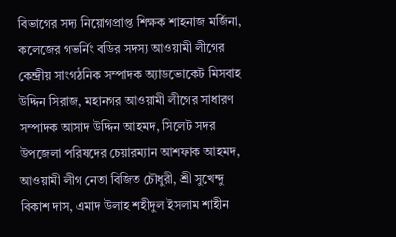বিভাগের সদ্য নিয়োগপ্রাপ্ত শিক্ষক শাহনাজ মর্জিনা, কলেজের গভর্নিং বডির সদস্য আওয়ামী লীগের কেন্দ্রীয় সাংগঠনিক সম্পাদক অ্যাডভোকেট মিসবাহ উদ্দিন সিরাজ, মহানগর আওয়ামী লীগের সাধারণ সম্পাদক আসাদ উদ্দিন আহমদ, সিলেট সদর উপজেলা পরিষদের চেয়ারম্যান আশফাক আহমদ, আওয়ামী লীগ নেতা বিজিত চৌধুরী, শ্রী সুখেন্দু বিকাশ দাস, এমাদ উলাহ শহীদুল ইসলাম শাহীন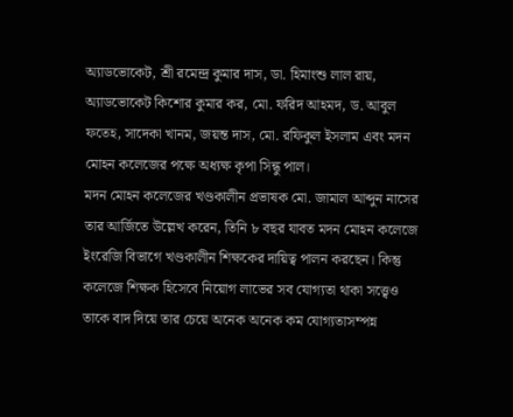অ্যাডভোকেট, শ্রী রমেন্দ্র কুমার দাস, ডা. হিমাংশু লাল রায়, অ্যাডভোকেট কিশোর কুমার কর, মো. ফরিদ আহমদ, ড. আবুল ফতেহ, সাদেকা খানম, জয়ন্ত দাস, মো. রফিকুল ইসলাম এবং মদন মোহন কলেজের পক্ষে অধ্যক্ষ কৃপা সিন্ধু পাল।
মদন মোহন কলেজের খণ্ডকালীন প্রভাষক মো. জামাল আব্দুন নাসের তার আর্জিতে উল্লেখ করেন, তিনি ৮ বছর যাবত মদন মোহন কলেজে ইংরেজি বিভাগে খণ্ডকালীন শিক্ষকের দায়িত্ব পালন করছেন। কিন্তু কলেজে শিক্ষক হিসেবে নিয়োগ লাভের সব যোগ্যতা থাকা সত্ত্বেও তাকে বাদ দিয়ে তার চেয়ে অনেক অনেক কম যোগ্যতাসম্পন্ন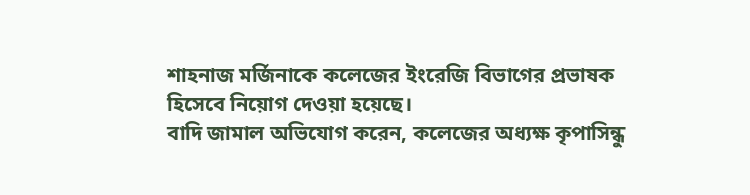শাহনাজ মর্জিনাকে কলেজের ইংরেজি বিভাগের প্রভাষক হিসেবে নিয়োগ দেওয়া হয়েছে।
বাদি জামাল অভিযোগ করেন, কলেজের অধ্যক্ষ কৃপাসিন্ধু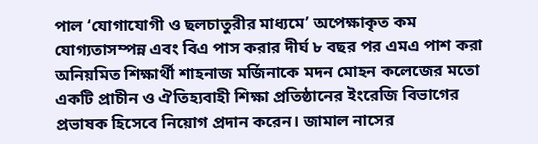পাল ‘যোগাযোগী ও ছলচাতুরীর মাধ্যমে’ অপেক্ষাকৃত কম যোগ্যতাসম্পন্ন এবং বিএ পাস করার দীর্ঘ ৮ বছর পর এমএ পাশ করা অনিয়মিত শিক্ষার্থী শাহনাজ মর্জিনাকে মদন মোহন কলেজের মতো একটি প্রাচীন ও ঐতিহ্যবাহী শিক্ষা প্রতিষ্ঠানের ইংরেজি বিভাগের প্রভাষক হিসেবে নিয়োগ প্রদান করেন। জামাল নাসের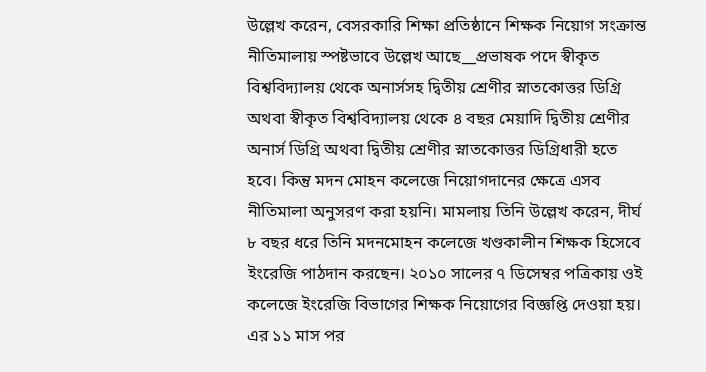উল্লেখ করেন, বেসরকারি শিক্ষা প্রতিষ্ঠানে শিক্ষক নিয়োগ সংক্রান্ত নীতিমালায় স্পষ্টভাবে উল্লেখ আছে__প্রভাষক পদে স্বীকৃত বিশ্ববিদ্যালয় থেকে অনার্সসহ দ্বিতীয় শ্রেণীর স্নাতকোত্তর ডিগ্রি অথবা স্বীকৃত বিশ্ববিদ্যালয় থেকে ৪ বছর মেয়াদি দ্বিতীয় শ্রেণীর অনার্স ডিগ্রি অথবা দ্বিতীয় শ্রেণীর স্নাতকোত্তর ডিগ্রিধারী হতে হবে। কিন্তু মদন মোহন কলেজে নিয়োগদানের ক্ষেত্রে এসব নীতিমালা অনুসরণ করা হয়নি। মামলায় তিনি উল্লেখ করেন, দীর্ঘ ৮ বছর ধরে তিনি মদনমোহন কলেজে খণ্ডকালীন শিক্ষক হিসেবে ইংরেজি পাঠদান করছেন। ২০১০ সালের ৭ ডিসেম্বর পত্রিকায় ওই কলেজে ইংরেজি বিভাগের শিক্ষক নিয়োগের বিজ্ঞপ্তি দেওয়া হয়। এর ১১ মাস পর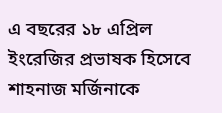এ বছরের ১৮ এপ্রিল ইংরেজির প্রভাষক হিসেবে শাহনাজ মর্জিনাকে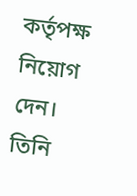কর্তৃপক্ষ নিয়োগ দেন। তিনি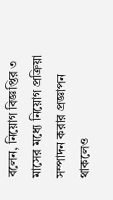বলেন, নিয়োগ বিজ্ঞপ্তির ৩ মাসের মধ্যে নিয়োগ প্রক্রিয়া সম্পাদন করার প্রজ্ঞাপন থাকলেও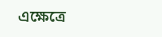এক্ষেত্রে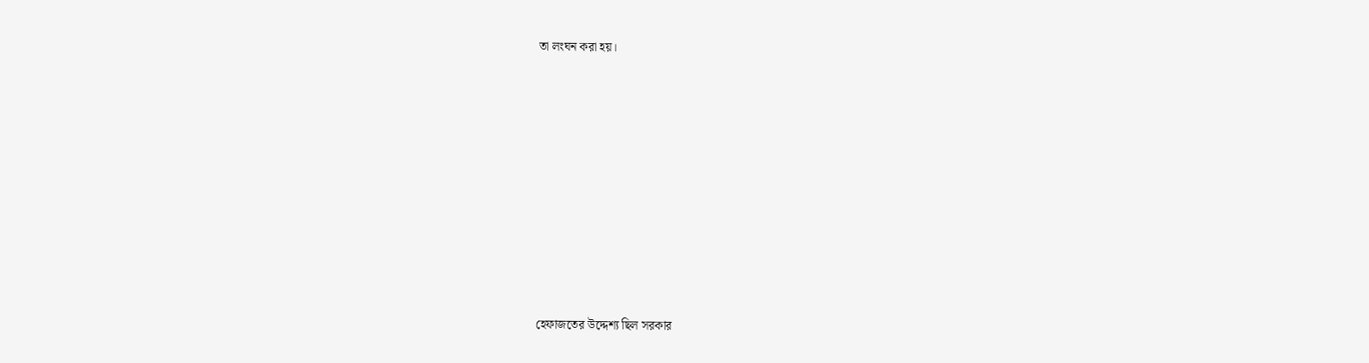তা লংঘন করা হয়।









হেফাজতের উদ্দেশ্য ছিল সরকার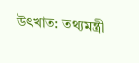উৎখাত: তথ্যমন্ত্রী